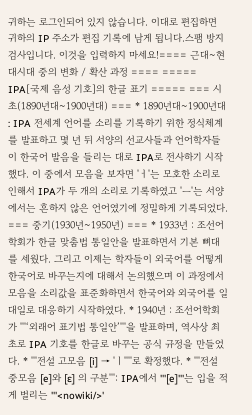귀하는 로그인되어 있지 않습니다. 이대로 편집하면 귀하의 IP 주소가 편집 기록에 남게 됩니다.스팸 방지 검사입니다. 이것을 입력하지 마세요!==== 근대~현대시대 중의 변화 / 확산 과정 ==== ===== IPA[국제 음성 기호]의 한글 표기 ===== === 시초(1890년대~1900년대) === * 1890년대~1900년대 : IPA 전세계 언어를 소리를 기록하기 위한 정식체계를 발표하고 몇 년 뒤 서양의 선교사들과 언어학자들이 한국어 발음을 들리는 대로 IPA로 전사하기 시작했다. 이 중에서 모음을 보자면 'ㅓ'는 모호한 소리로 인해서 IPA가 두 개의 소리로 기록하였고 'ㅡ'는 서양에서는 흔하지 않은 언어였기에 정밀하게 기록되었다. === 중기(1930년~1950년) === * 1933년 : 조선어 학회가 한글 맞춤법 통일안을 발표하면서 기본 뼈대를 세웠다. 그리고 이제는 학자들이 외국어를 어떻게 한국어로 바꾸는지에 대해서 논의헀으며 이 과정에서 모음을 소리값을 표준화하면서 한국어와 외국어를 일대일로 대응하기 시작하였다. * 1940년 : 조선어학회가 '''‘외래어 표기법 통일안’'''을 발표하며, 역사상 최초로 IPA 기호를 한글로 바꾸는 공식 규정을 만들었다. * '''전설 고모음 [i] → 'ㅣ''''로 확정했다. * '''전설 중모음 [e]와 [ɛ] 의 구분''': IPA에서 '''[e]'''는 입을 적게 벌리는 '''<nowiki/>'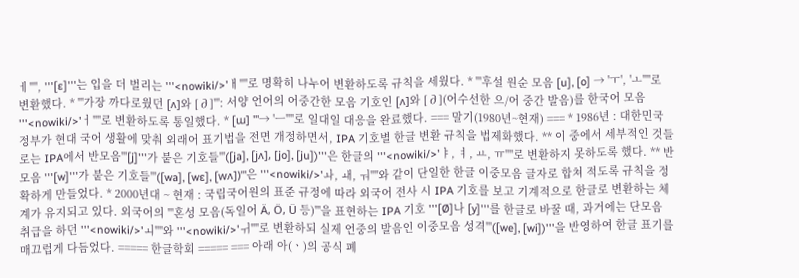ㅔ'''', '''[ɛ]'''는 입을 더 벌리는 '''<nowiki/>'ㅐ''''로 명확히 나누어 변환하도록 규칙을 세웠다. * '''후설 원순 모음 [u], [o] → 'ㅜ', 'ㅗ''''로 변환했다. * '''가장 까다로웠던 [ʌ]와 [∂]''': 서양 언어의 어중간한 모음 기호인 [ʌ]와 [∂](어수선한 으/어 중간 발음)를 한국어 모음 '''<nowiki/>'ㅓ''''로 변환하도록 통일했다. * [ɯ] '''→ 'ㅡ''''로 일대일 대응을 완료했다. === 말기(1980년~현재) === * 1986년 : 대한민국 정부가 현대 국어 생활에 맞춰 외래어 표기법을 전면 개정하면서, IPA 기호별 한글 변환 규칙을 법제화했다. ** 이 중에서 세부적인 것들로는 IPA에서 반모음'''[j]'''가 붙은 기호들'''([ja], [jʌ], [jo], [ju])'''은 한글의 '''<nowiki/>'ㅑ, ㅕ, ㅛ, ㅠ''''로 변환하지 못하도록 했다. ** 반모음 '''[w]'''가 붙은 기호들'''([wa], [wɛ], [wʌ])'''은 '''<nowiki/>'ㅘ, ㅙ, ㅝ''''와 같이 단일한 한글 이중모음 글자로 합쳐 적도록 규칙을 정확하게 만들었다. * 2000년대 ~ 현재 : 국립국어원의 표준 규정에 따라 외국어 전사 시 IPA 기호를 보고 기계적으로 한글로 변환하는 체계가 유지되고 있다. 외국어의 '''혼성 모음(독일어 Ä, Ö, Ü 등)'''을 표현하는 IPA 기호 '''[Ø]나 [y]'''를 한글로 바꿀 때, 과거에는 단모음 취급을 하던 '''<nowiki/>'ㅚ''''와 '''<nowiki/>'ㅟ''''로 변환하되 실제 언중의 발음인 이중모음 성격'''([we], [wi])'''을 반영하여 한글 표기를 매끄럽게 다듬었다. ===== 한글학회 ===== === 아래 아(ㆍ)의 공식 폐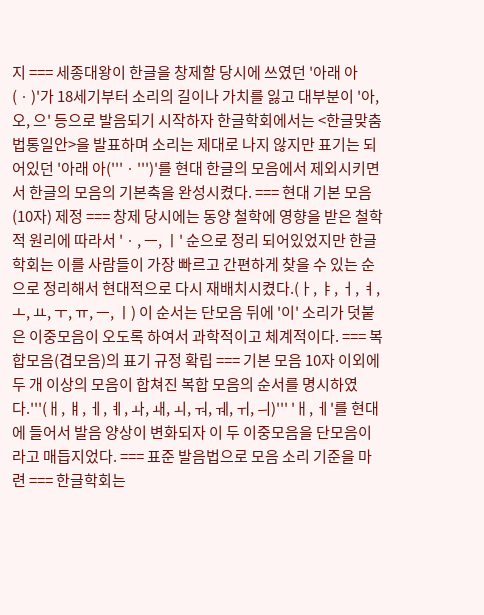지 === 세종대왕이 한글을 창제할 당시에 쓰였던 '아래 아(ㆍ)'가 18세기부터 소리의 길이나 가치를 잃고 대부분이 '아, 오, 으' 등으로 발음되기 시작하자 한글학회에서는 <한글맞춤법통일안>을 발표하며 소리는 제대로 나지 않지만 표기는 되어있던 '아래 아('''ㆍ''')'를 현대 한글의 모음에서 제외시키면서 한글의 모음의 기본축을 완성시켰다. === 현대 기본 모음(10자) 제정 === 창제 당시에는 동양 철학에 영향을 받은 철학적 원리에 따라서 'ㆍ, ㅡ, ㅣ' 순으로 정리 되어있었지만 한글 학회는 이를 사람들이 가장 빠르고 간편하게 찾을 수 있는 순으로 정리해서 현대적으로 다시 재배치시켰다.(ㅏ, ㅑ, ㅓ, ㅕ, ㅗ, ㅛ, ㅜ, ㅠ, ㅡ, ㅣ) 이 순서는 단모음 뒤에 '이' 소리가 덧붙은 이중모음이 오도록 하여서 과학적이고 체계적이다. === 복합모음(겹모음)의 표기 규정 확립 === 기본 모음 10자 이외에 두 개 이상의 모음이 합쳐진 복합 모음의 순서를 명시하였다.'''(ㅐ, ㅒ, ㅔ, ㅖ, ㅘ, ㅙ, ㅚ, ㅝ, ㅞ, ㅟ, ㅢ)''' 'ㅐ, ㅔ'를 현대에 들어서 발음 양상이 변화되자 이 두 이중모음을 단모음이라고 매듭지었다. === 표준 발음법으로 모음 소리 기준을 마련 === 한글학회는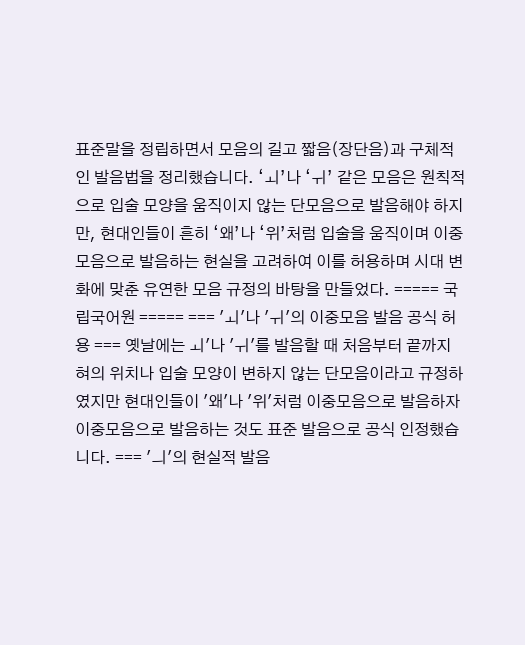표준말을 정립하면서 모음의 길고 짧음(장단음)과 구체적인 발음법을 정리했습니다. ‘ㅚ’나 ‘ㅟ’ 같은 모음은 원칙적으로 입술 모양을 움직이지 않는 단모음으로 발음해야 하지만, 현대인들이 흔히 ‘왜’나 ‘위’처럼 입술을 움직이며 이중모음으로 발음하는 현실을 고려하여 이를 허용하며 시대 변화에 맞춘 유연한 모음 규정의 바탕을 만들었다. ===== 국립국어원 ===== === 'ㅚ'나 'ㅟ'의 이중모음 발음 공식 허용 === 옛날에는 ㅚ'나 'ㅟ'를 발음할 때 처음부터 끝까지 혀의 위치나 입술 모양이 변하지 않는 단모음이라고 규정하였지만 현대인들이 '왜'나 '위'처럼 이중모음으로 발음하자 이중모음으로 발음하는 것도 표준 발음으로 공식 인정했습니다. === 'ㅢ'의 현실적 발음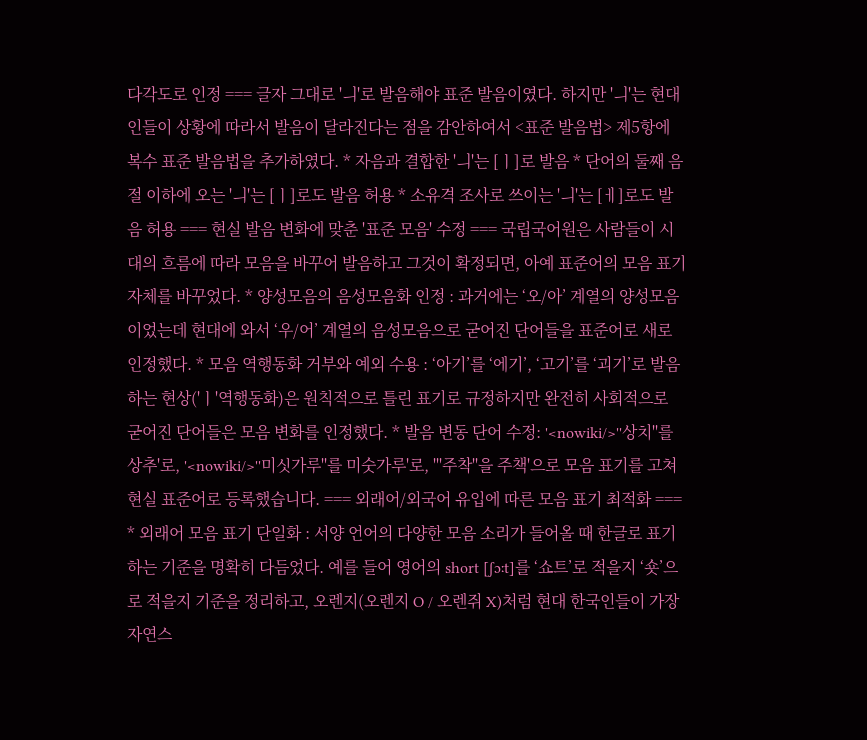다각도로 인정 === 글자 그대로 'ㅢ'로 발음해야 표준 발음이였다. 하지만 'ㅢ'는 현대인들이 상황에 따라서 발음이 달라진다는 점을 감안하여서 <표준 발음법> 제5항에 복수 표준 발음법을 추가하였다. * 자음과 결합한 'ㅢ'는 [ㅣ]로 발음 * 단어의 둘째 음절 이하에 오는 'ㅢ'는 [ㅣ]로도 발음 허용 * 소유격 조사로 쓰이는 'ㅢ'는 [ㅔ]로도 발음 허용 === 현실 발음 변화에 맞춘 '표준 모음' 수정 === 국립국어원은 사람들이 시대의 흐름에 따라 모음을 바꾸어 발음하고 그것이 확정되면, 아예 표준어의 모음 표기 자체를 바꾸었다. * 양성모음의 음성모음화 인정 : 과거에는 ‘오/아’ 계열의 양성모음이었는데 현대에 와서 ‘우/어’ 계열의 음성모음으로 굳어진 단어들을 표준어로 새로 인정했다. * 모음 역행동화 거부와 예외 수용 : ‘아기’를 ‘에기’, ‘고기’를 ‘괴기’로 발음하는 현상('ㅣ'역행동화)은 원칙적으로 틀린 표기로 규정하지만 완전히 사회적으로 굳어진 단어들은 모음 변화를 인정했다. * 발음 변동 단어 수정: '<nowiki/>''상치''를 상추'로, '<nowiki/>''미싯가루''를 미숫가루'로, '''주착''을 주책'으로 모음 표기를 고쳐 현실 표준어로 등록했습니다. === 외래어/외국어 유입에 따른 모음 표기 최적화 === * 외래어 모음 표기 단일화 : 서양 언어의 다양한 모음 소리가 들어올 때 한글로 표기하는 기준을 명확히 다듬었다. 예를 들어 영어의 short [ʃɔːt]를 ‘쇼트’로 적을지 ‘숏’으로 적을지 기준을 정리하고, 오렌지(오렌지 O / 오렌쥐 X)처럼 현대 한국인들이 가장 자연스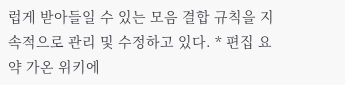럽게 받아들일 수 있는 모음 결합 규칙을 지속적으로 관리 및 수정하고 있다. * 편집 요약 가온 위키에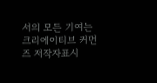서의 모든 기여는 크리에이티브 커먼즈 저작자표시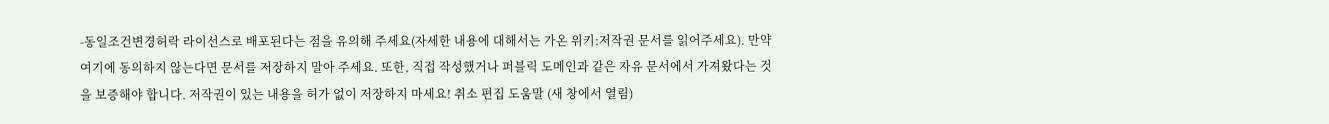-동일조건변경허락 라이선스로 배포된다는 점을 유의해 주세요(자세한 내용에 대해서는 가온 위키:저작권 문서를 읽어주세요). 만약 여기에 동의하지 않는다면 문서를 저장하지 말아 주세요. 또한, 직접 작성했거나 퍼블릭 도메인과 같은 자유 문서에서 가져왔다는 것을 보증해야 합니다. 저작권이 있는 내용을 허가 없이 저장하지 마세요! 취소 편집 도움말 (새 창에서 열림)